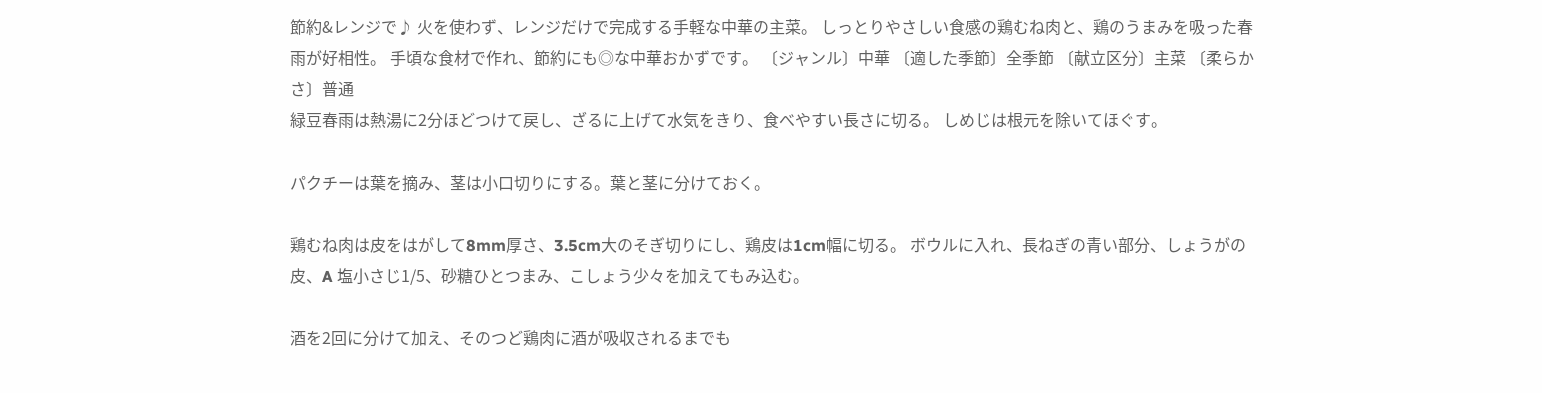節約&レンジで♪ 火を使わず、レンジだけで完成する手軽な中華の主菜。 しっとりやさしい食感の鶏むね肉と、鶏のうまみを吸った春雨が好相性。 手頃な食材で作れ、節約にも◎な中華おかずです。 〔ジャンル〕中華 〔適した季節〕全季節 〔献立区分〕主菜 〔柔らかさ〕普通
緑豆春雨は熱湯に2分ほどつけて戻し、ざるに上げて水気をきり、食べやすい長さに切る。 しめじは根元を除いてほぐす。

パクチーは葉を摘み、茎は小口切りにする。葉と茎に分けておく。

鶏むね肉は皮をはがして8mm厚さ、3.5cm大のそぎ切りにし、鶏皮は1cm幅に切る。 ボウルに入れ、長ねぎの青い部分、しょうがの皮、A 塩小さじ1/5、砂糖ひとつまみ、こしょう少々を加えてもみ込む。

酒を2回に分けて加え、そのつど鶏肉に酒が吸収されるまでも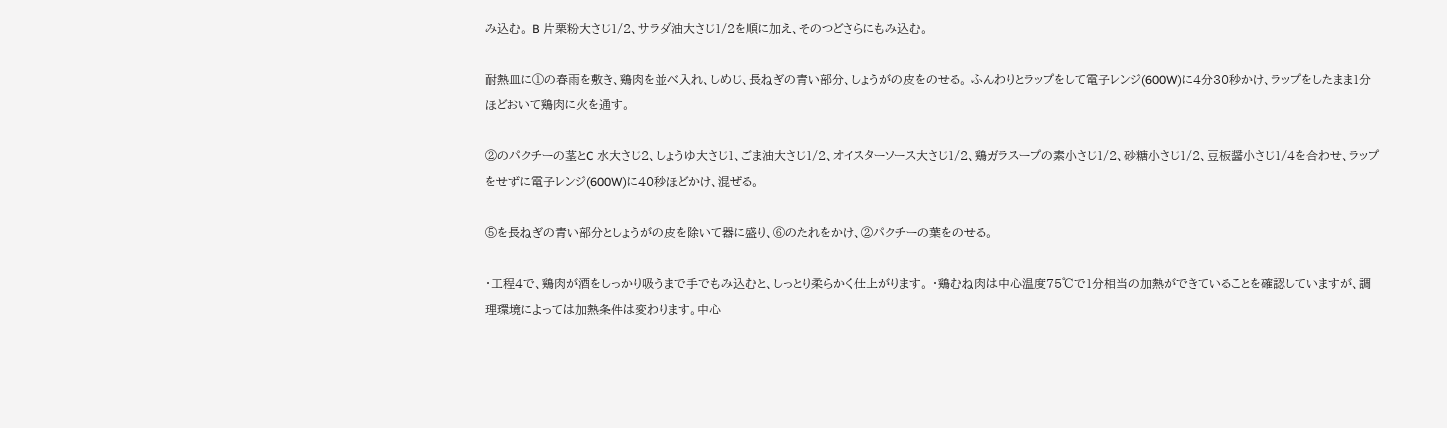み込む。 B 片栗粉大さじ1/2、サラダ油大さじ1/2を順に加え、そのつどさらにもみ込む。

耐熱皿に①の春雨を敷き、鶏肉を並べ入れ、しめじ、長ねぎの青い部分、しょうがの皮をのせる。 ふんわりとラップをして電子レンジ(600W)に4分30秒かけ、ラップをしたまま1分ほどおいて鶏肉に火を通す。

②のパクチーの茎とC 水大さじ2、しょうゆ大さじ1、ごま油大さじ1/2、オイスターソース大さじ1/2、鶏ガラスープの素小さじ1/2、砂糖小さじ1/2、豆板醤小さじ1/4を合わせ、ラップをせずに電子レンジ(600W)に40秒ほどかけ、混ぜる。

⑤を長ねぎの青い部分としょうがの皮を除いて器に盛り、⑥のたれをかけ、②パクチーの葉をのせる。

・工程4で、鶏肉が酒をしっかり吸うまで手でもみ込むと、しっとり柔らかく仕上がります。 ・鶏むね肉は中心温度75℃で1分相当の加熱ができていることを確認していますが、調理環境によっては加熱条件は変わります。中心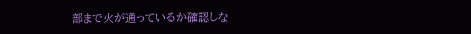部まで火が通っているか確認しな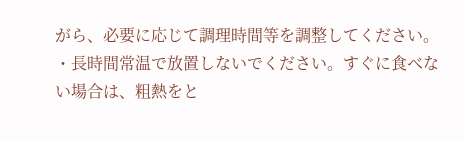がら、必要に応じて調理時間等を調整してください。 ・⻑時間常温で放置しないでください。すぐに⾷べない場合は、粗熱をと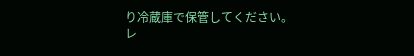り冷蔵庫で保管してください。
レ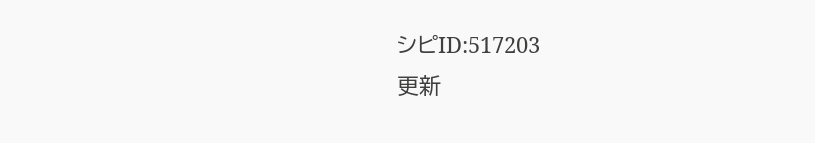シピID:517203
更新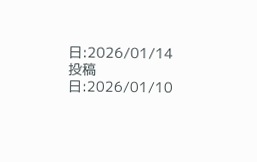日:2026/01/14
投稿日:2026/01/10